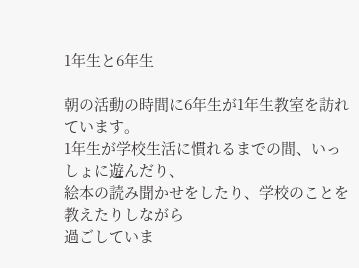1年生と6年生

朝の活動の時間に6年生が1年生教室を訪れています。
1年生が学校生活に慣れるまでの間、いっしょに遊んだり、
絵本の読み聞かせをしたり、学校のことを教えたりしながら
過ごしていま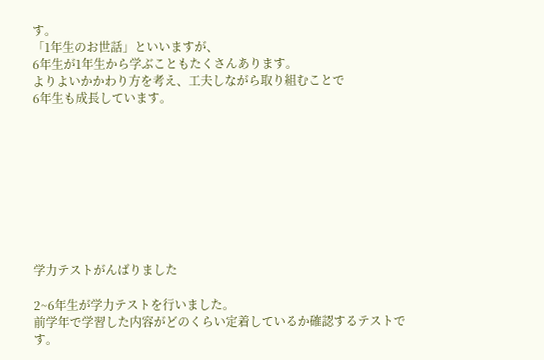す。
「1年生のお世話」といいますが、
6年生が1年生から学ぶこともたくさんあります。
よりよいかかわり方を考え、工夫しながら取り組むことで
6年生も成長しています。









学力テストがんばりました

2~6年生が学力テストを行いました。
前学年で学習した内容がどのくらい定着しているか確認するテストです。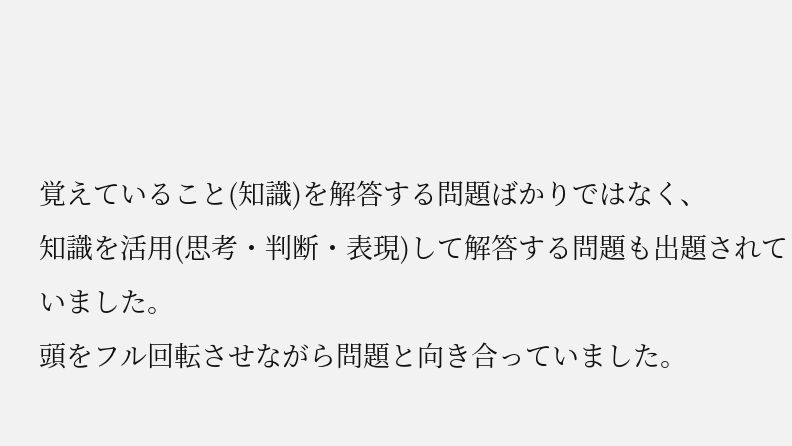覚えていること(知識)を解答する問題ばかりではなく、
知識を活用(思考・判断・表現)して解答する問題も出題されていました。
頭をフル回転させながら問題と向き合っていました。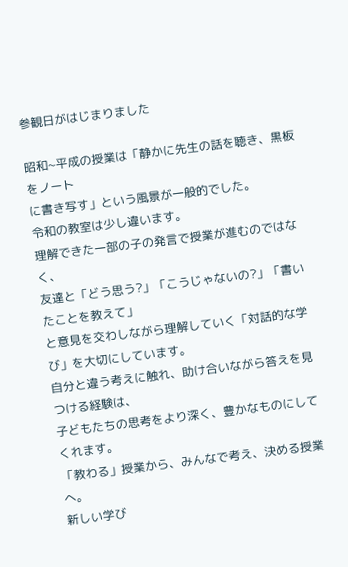参観日がはじまりました

昭和~平成の授業は「静かに先生の話を聴き、黒板をノート
に書き写す」という風景が一般的でした。
令和の教室は少し違います。
理解できた一部の子の発言で授業が進むのではなく、
友達と「どう思う?」「こうじゃないの?」「書いたことを教えて」
と意見を交わしながら理解していく「対話的な学び」を大切にしています。
自分と違う考えに触れ、助け合いながら答えを見つける経験は、
子どもたちの思考をより深く、豊かなものにしてくれます。
「教わる」授業から、みんなで考え、決める授業へ。
新しい学び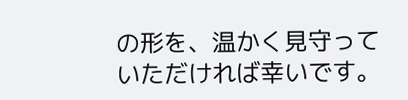の形を、温かく見守っていただければ幸いです。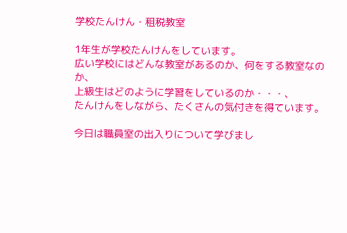学校たんけん・租税教室

1年生が学校たんけんをしています。
広い学校にはどんな教室があるのか、何をする教室なのか、
上級生はどのように学習をしているのか・・・、
たんけんをしながら、たくさんの気付きを得ています。

今日は職員室の出入りについて学びまし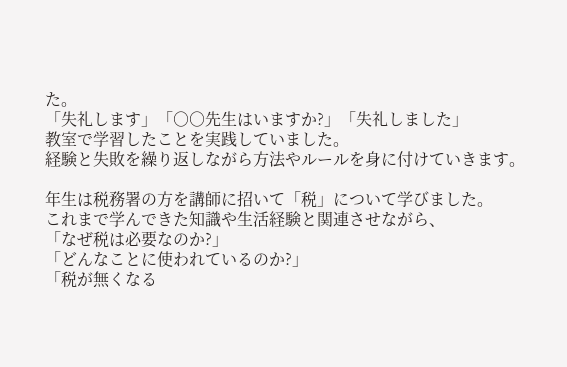た。
「失礼します」「○○先生はいますか?」「失礼しました」
教室で学習したことを実践していました。
経験と失敗を繰り返しながら方法やルールを身に付けていきます。

年生は税務署の方を講師に招いて「税」について学びました。
これまで学んできた知識や生活経験と関連させながら、
「なぜ税は必要なのか?」
「どんなことに使われているのか?」
「税が無くなる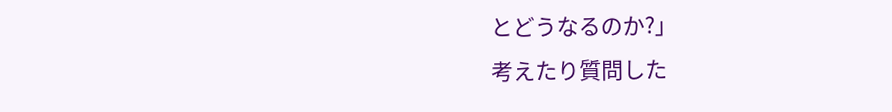とどうなるのか?」
考えたり質問した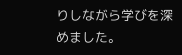りしながら学びを深めました。